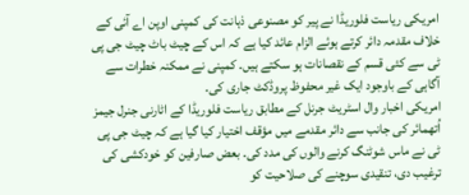امریکی ریاست فلوریڈا نے پیر کو مصنوعی ذہانت کی کمپنی اوپن اے آئی کے خلاف مقدمہ دائر کرتے ہوئے الزام عائد کیا ہے کہ اس کے چیٹ باٹ چیٹ جی پی ٹی سے کئی قسم کے نقصانات ہو سکتے ہیں۔ کمپنی نے ممکنہ خطرات سے آگاہی کے باوجود ایک غیر محفوظ پروڈکٹ جاری کی۔
امریکی اخبار وال اسٹریٹ جرنل کے مطابق ریاست فلوریڈا کے اٹارنی جنرل جیمز اُتھمائر کی جانب سے دائر مقدمے میں مؤقف اختیار کیا گیا ہے کہ چیٹ جی پی ٹی نے ماس شوٹنگ کرنے والوں کی مدد کی۔ بعض صارفین کو خودکشی کی ترغیب دی، تنقیدی سوچنے کی صلاحیت کو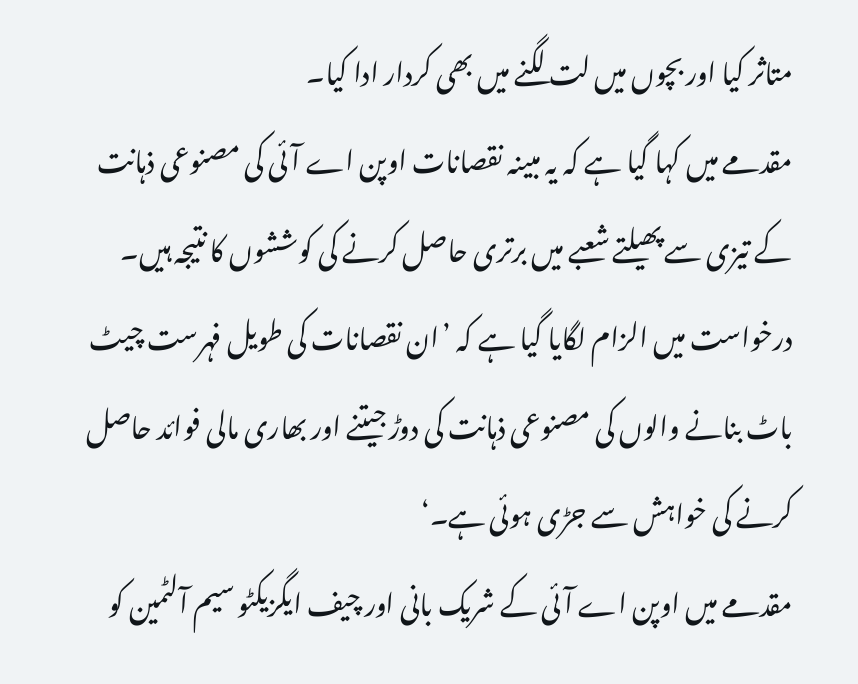متاثر کیا اور بچوں میں لت لگنے میں بھی کردار ادا کیا۔
مقدمے میں کہا گیا ہے کہ یہ مبینہ نقصانات اوپن اے آئی کی مصنوعی ذہانت کے تیزی سے پھیلتے شعبے میں برتری حاصل کرنے کی کوششوں کا نتیجہ ہیں۔
درخواست میں الزام لگایا گیا ہے کہ ’ان نقصانات کی طویل فہرست چیٹ باٹ بنانے والوں کی مصنوعی ذہانت کی دوڑ جیتنے اور بھاری مالی فوائد حاصل کرنے کی خواہش سے جڑی ہوئی ہے۔‘
مقدمے میں اوپن اے آئی کے شریک بانی اور چیف ایگزیکٹو سیم آلٹمین کو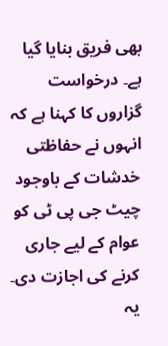بھی فریق بنایا گیا ہے۔ درخواست گزاروں کا کہنا ہے کہ انہوں نے حفاظتی خدشات کے باوجود چیٹ جی پی ٹی کو عوام کے لیے جاری کرنے کی اجازت دی۔
یہ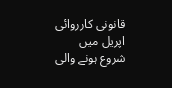قانونی کارروائی اپریل میں شروع ہونے والی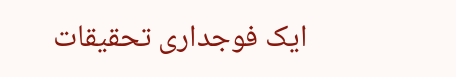ایک فوجداری تحقیقات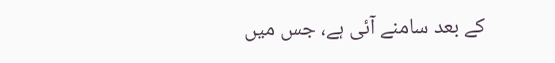کے بعد سامنے آئی ہے، جس میں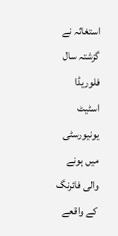استغاثہ نے گزشتہ سال فلوریڈا اسٹیٹ یونیورسٹی میں ہونے والی فائرنگ کے واقعے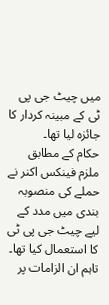میں چیٹ جی پی ٹی کے مبینہ کردار کا جائزہ لیا تھا۔
حکام کے مطابق ملزم فینکس اکنر نے حملے کی منصوبہ بندی میں مدد کے لیے چیٹ جی پی ٹی کا استعمال کیا تھا۔ تاہم ان الزامات پر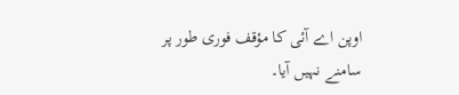اوپن اے آئی کا مؤقف فوری طور پر سامنے نہیں آیا۔